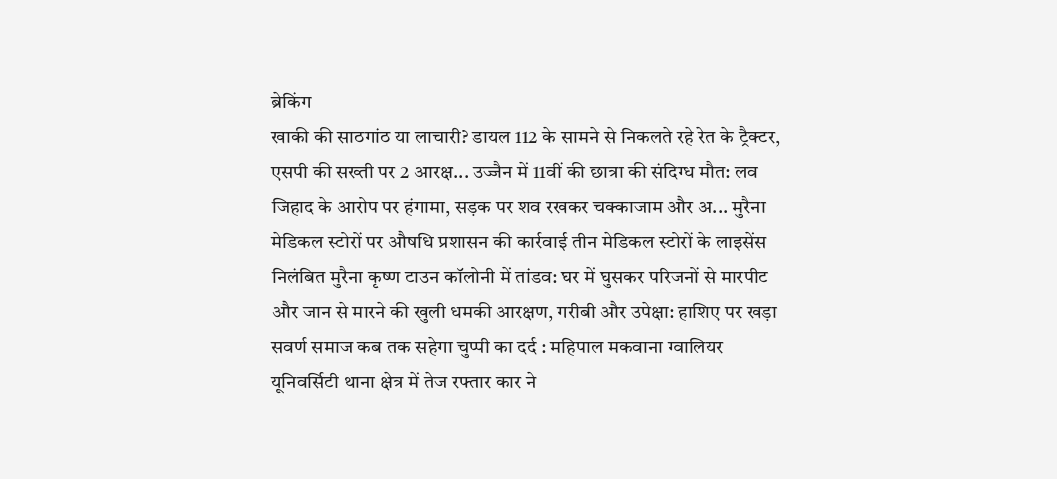ब्रेकिंग
खाकी की साठगांठ या लाचारी? डायल 112 के सामने से निकलते रहे रेत के ट्रैक्टर, एसपी की सख्ती पर 2 आरक्ष... उज्जैन में 11वीं की छात्रा की संदिग्ध मौत: लव जिहाद के आरोप पर हंगामा, सड़क पर शव रखकर चक्काजाम और अ... मुरैना मेडिकल स्टोरों पर औषधि प्रशासन की कार्रवाई तीन मेडिकल स्टोरों के लाइसेंस निलंबित मुरैना कृष्ण टाउन कॉलोनी में तांडव: घर में घुसकर परिजनों से मारपीट और जान से मारने की खुली धमकी आरक्षण, गरीबी और उपेक्षा: हाशिए पर खड़ा सवर्ण समाज कब तक सहेगा चुप्पी का दर्द : महिपाल मकवाना ग्वालियर यूनिवर्सिटी थाना क्षेत्र में तेज रफ्तार कार ने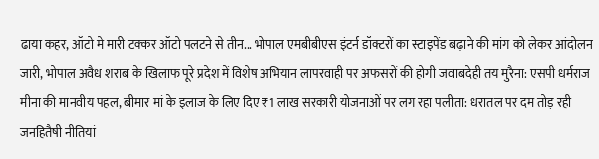ढाया कहर, ऑटो मे मारी टक्कर ऑटो पलटने से तीन... भोपाल एमबीबीएस इंटर्न डॉक्टरों का स्टाइपेंड बढ़ाने की मांग को लेकर आंदोलन जारी, भोपाल अवैध शराब के खिलाफ पूरे प्रदेश में विशेष अभियान लापरवाही पर अफसरों की होगी जवाबदेही तय मुरैना: एसपी धर्मराज मीना की मानवीय पहल, बीमार मां के इलाज के लिए दिए ₹1 लाख सरकारी योजनाओं पर लग रहा पलीता: धरातल पर दम तोड़ रही जनहितैषी नीतियां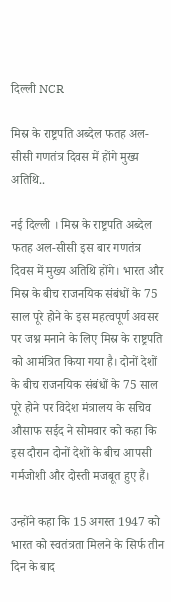दिल्ली NCR

मिस्र के राष्ट्रपति अब्देल फतह अल-सीसी गणतंत्र दिवस में होंगे मुख्य अतिथि..

नई दिल्ली । मिस्र के राष्ट्रपति अब्देल फतह अल-सीसी इस बार गणतंत्र दिवस में मुख्य अतिथि होंगे। भारत और मिस्र के बीच राजनयिक संबंधों के 75 साल पूरे होने के इस महत्वपूर्ण अवसर पर जश्न मनाने के लिए मिस्र के राष्ट्रपति को आमंत्रित किया गया है। दोनों देशों के बीच राजनयिक संबंधों के 75 साल पूरे होने पर विदेश मंत्रालय के सचिव औसाफ सईद ने सोमवार को कहा कि इस दौरान दोनों देशों के बीच आपसी गर्मजोशी और दोस्ती मजबूत हुए हैं।

उन्होंने कहा कि 15 अगस्त 1947 को भारत को स्वतंत्रता मिलने के सिर्फ तीन दिन के बाद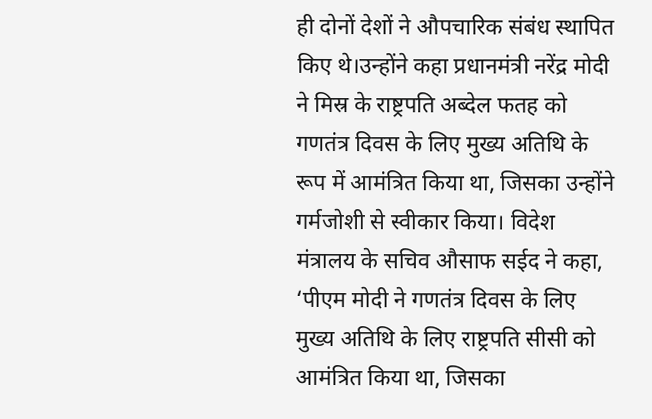ही दोनों देशों ने औपचारिक संबंध स्थापित किए थे।उन्होंने कहा प्रधानमंत्री नरेंद्र मोदी ने मिस्र के राष्ट्रपति अब्देल फतह को गणतंत्र दिवस के लिए मुख्य अतिथि के रूप में आमंत्रित किया था, जिसका उन्होंने गर्मजोशी से स्वीकार किया। विदेश मंत्रालय के सचिव औसाफ सईद ने कहा, ‘पीएम मोदी ने गणतंत्र दिवस के लिए मुख्य अतिथि के लिए राष्ट्रपति सीसी को आमंत्रित किया था, जिसका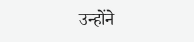उन्होंने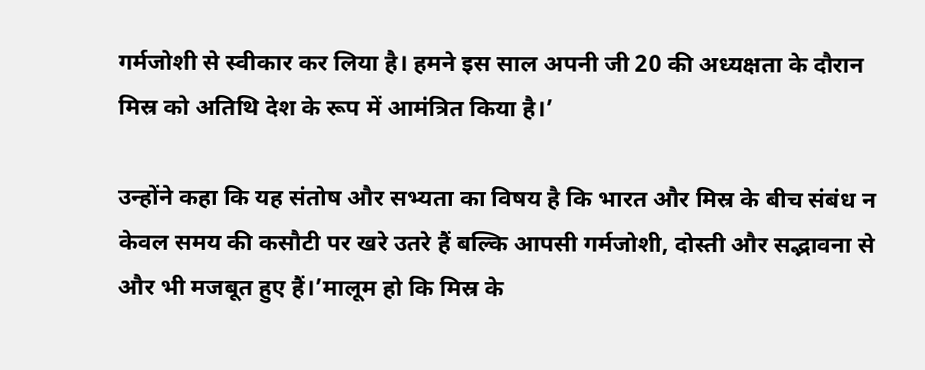गर्मजोशी से स्वीकार कर लिया है। हमने इस साल अपनी जी 20 की अध्यक्षता के दौरान मिस्र को अतिथि देश के रूप में आमंत्रित किया है।’

उन्होंने कहा कि यह संतोष और सभ्यता का विषय है कि भारत और मिस्र के बीच संबंध न केवल समय की कसौटी पर खरे उतरे हैं बल्कि आपसी गर्मजोशी, दोस्ती और सद्भावना से और भी मजबूत हुए हैं।’मालूम हो कि मिस्र के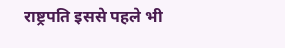राष्ट्रपति इससे पहले भी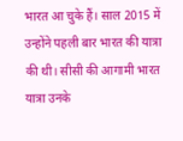भारत आ चुके हैं। साल 2015 में उन्होंने पहली बार भारत की यात्रा की थी। सीसी की आगामी भारत यात्रा उनके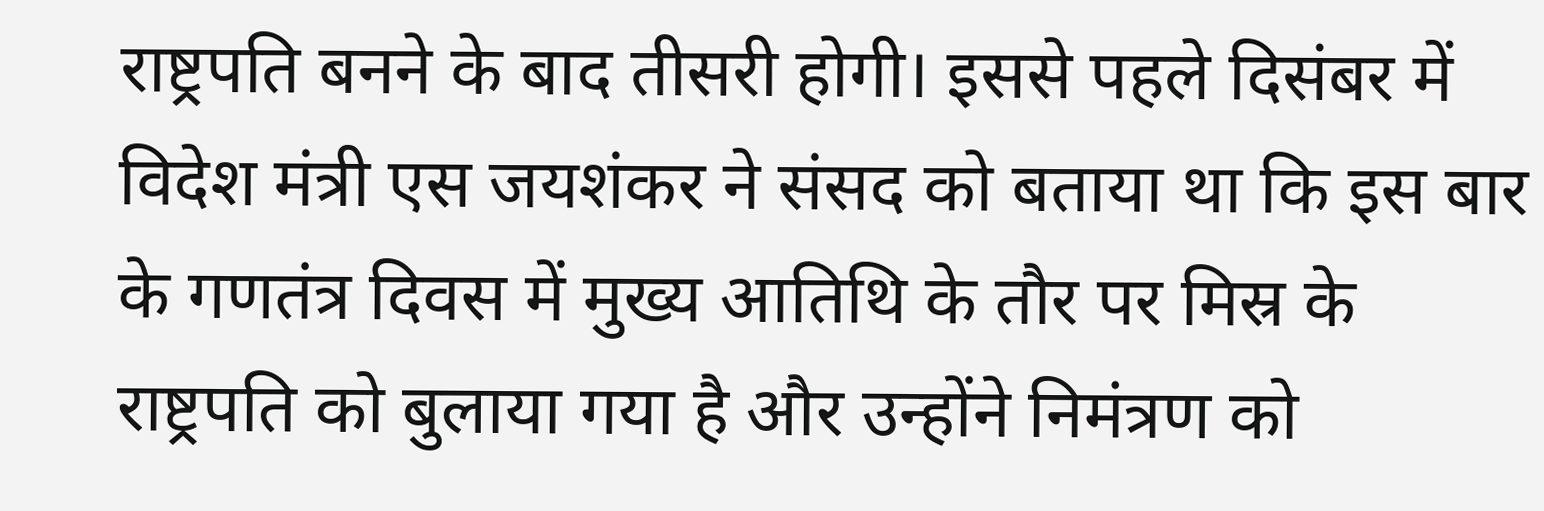राष्ट्रपति बनने के बाद तीसरी होगी। इससे पहले दिसंबर में विदेश मंत्री एस जयशंकर ने संसद को बताया था कि इस बार के गणतंत्र दिवस में मुख्य आतिथि के तौर पर मिस्र के राष्ट्रपति को बुलाया गया है और उन्होंने निमंत्रण को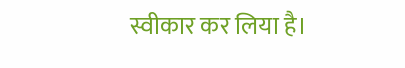स्वीकार कर लिया है।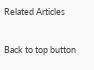Related Articles

Back to top button